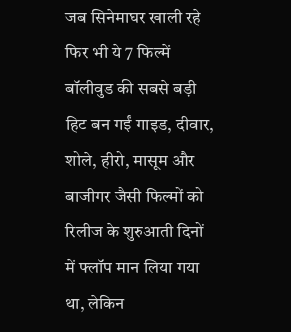जब सिनेमाघर खाली रहे फिर भी ये 7 फिल्में बॉलीवुड की सबसे बड़ी हिट बन गईं गाइड, दीवार, शोले, हीरो, मासूम और बाजीगर जैसी फिल्मों को रिलीज के शुरुआती दिनों में फ्लॉप मान लिया गया था, लेकिन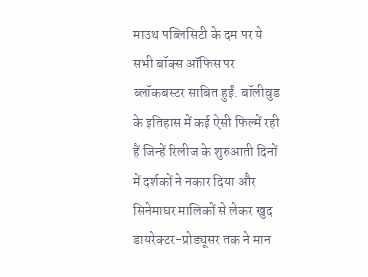माउथ पब्लिसिटी के दम पर ये सभी बॉक्स ऑफिस पर ब्लॉकबस्टर साबित हुईं. बॉलीवुड के इतिहास में कई ऐसी फिल्में रही हैं जिन्हें रिलीज के शुरुआती दिनों में दर्शकों ने नकार दिया और सिनेमाघर मालिकों से लेकर खुद डायरेक्टर-प्रोड्यूसर तक ने मान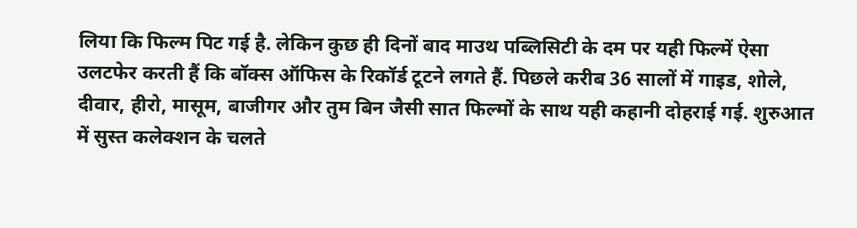लिया कि फिल्म पिट गई है. लेकिन कुछ ही दिनों बाद माउथ पब्लिसिटी के दम पर यही फिल्में ऐसा उलटफेर करती हैं कि बॉक्स ऑफिस के रिकॉर्ड टूटने लगते हैं. पिछले करीब 36 सालों में गाइड, शोले, दीवार, हीरो, मासूम, बाजीगर और तुम बिन जैसी सात फिल्मों के साथ यही कहानी दोहराई गई. शुरुआत में सुस्त कलेक्शन के चलते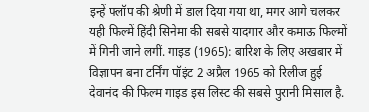इन्हें फ्लॉप की श्रेणी में डाल दिया गया था, मगर आगे चलकर यही फिल्में हिंदी सिनेमा की सबसे यादगार और कमाऊ फिल्मों में गिनी जाने लगीं. गाइड (1965): बारिश के लिए अखबार में विज्ञापन बना टर्निंग पॉइंट 2 अप्रैल 1965 को रिलीज हुई देवानंद की फिल्म गाइड इस लिस्ट की सबसे पुरानी मिसाल है.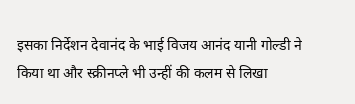इसका निर्देशन देवानंद के भाई विजय आनंद यानी गोल्डी ने किया था और स्क्रीनप्ले भी उन्हीं की कलम से लिखा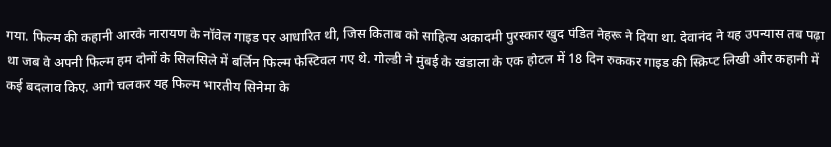गया. फिल्म की कहानी आरके नारायण के नॉवेल गाइड पर आधारित थी, जिस किताब को साहित्य अकादमी पुरस्कार खुद पंडित नेहरू ने दिया था. देवानंद ने यह उपन्यास तब पढ़ा था जब वे अपनी फिल्म हम दोनों के सिलसिले में बर्लिन फिल्म फेस्टिवल गए थे. गोल्डी ने मुंबई के खंडाला के एक होटल में 18 दिन रुककर गाइड की स्क्रिप्ट लिखी और कहानी में कई बदलाव किए. आगे चलकर यह फिल्म भारतीय सिनेमा के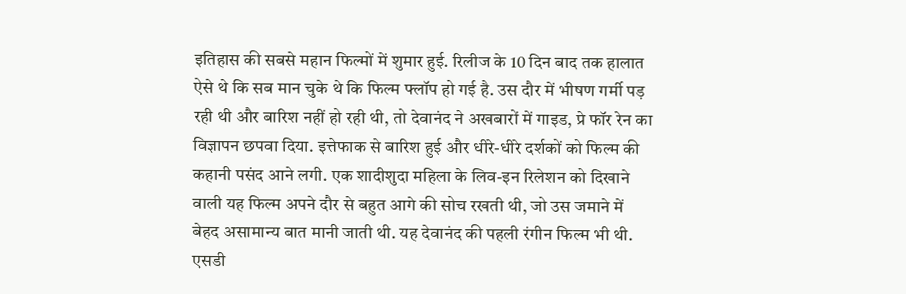इतिहास की सबसे महान फिल्मों में शुमार हुई. रिलीज के 10 दिन बाद तक हालात ऐसे थे कि सब मान चुके थे कि फिल्म फ्लॉप हो गई है. उस दौर में भीषण गर्मी पड़ रही थी और बारिश नहीं हो रही थी, तो देवानंद ने अखबारों में गाइड, प्रे फॉर रेन का विज्ञापन छपवा दिया. इत्तेफाक से बारिश हुई और धीरे-धीरे दर्शकों को फिल्म की कहानी पसंद आने लगी. एक शादीशुदा महिला के लिव-इन रिलेशन को दिखाने वाली यह फिल्म अपने दौर से बहुत आगे की सोच रखती थी, जो उस जमाने में बेहद असामान्य बात मानी जाती थी. यह देवानंद की पहली रंगीन फिल्म भी थी. एसडी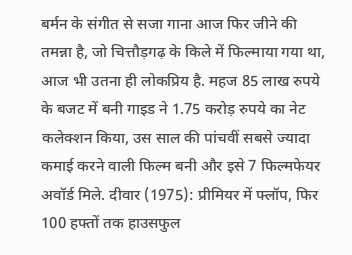बर्मन के संगीत से सजा गाना आज फिर जीने की तमन्ना है, जो चित्तौड़गढ़ के किले में फिल्माया गया था, आज भी उतना ही लोकप्रिय है. महज 85 लाख रुपये के बजट में बनी गाइड ने 1.75 करोड़ रुपये का नेट कलेक्शन किया, उस साल की पांचवीं सबसे ज्यादा कमाई करने वाली फिल्म बनी और इसे 7 फिल्मफेयर अवॉर्ड मिले. दीवार (1975): प्रीमियर में फ्लॉप, फिर 100 हफ्तों तक हाउसफुल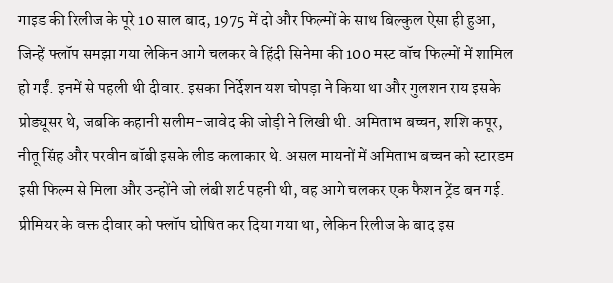गाइड की रिलीज के पूरे 10 साल बाद, 1975 में दो और फिल्मों के साथ बिल्कुल ऐसा ही हुआ, जिन्हें फ्लॉप समझा गया लेकिन आगे चलकर वे हिंदी सिनेमा की 100 मस्ट वॉच फिल्मों में शामिल हो गईं. इनमें से पहली थी दीवार. इसका निर्देशन यश चोपड़ा ने किया था और गुलशन राय इसके प्रोड्यूसर थे, जबकि कहानी सलीम-जावेद की जोड़ी ने लिखी थी. अमिताभ बच्चन, शशि कपूर, नीतू सिंह और परवीन बॉबी इसके लीड कलाकार थे. असल मायनों में अमिताभ बच्चन को स्टारडम इसी फिल्म से मिला और उन्होंने जो लंबी शर्ट पहनी थी, वह आगे चलकर एक फैशन ट्रेंड बन गई. प्रीमियर के वक्त दीवार को फ्लॉप घोषित कर दिया गया था, लेकिन रिलीज के बाद इस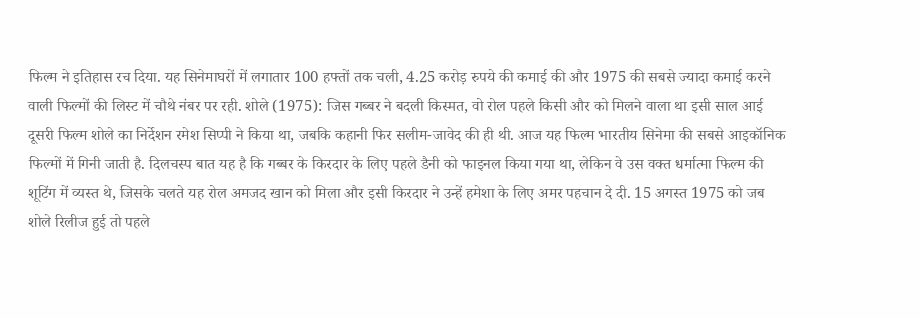फिल्म ने इतिहास रच दिया. यह सिनेमाघरों में लगातार 100 हफ्तों तक चली, 4.25 करोड़ रुपये की कमाई की और 1975 की सबसे ज्यादा कमाई करने वाली फिल्मों की लिस्ट में चौथे नंबर पर रही. शोले (1975): जिस गब्बर ने बदली किस्मत, वो रोल पहले किसी और को मिलने वाला था इसी साल आई दूसरी फिल्म शोले का निर्देशन रमेश सिप्पी ने किया था, जबकि कहानी फिर सलीम-जावेद की ही थी. आज यह फिल्म भारतीय सिनेमा की सबसे आइकॉनिक फिल्मों में गिनी जाती है. दिलचस्प बात यह है कि गब्बर के किरदार के लिए पहले डैनी को फाइनल किया गया था, लेकिन वे उस वक्त धर्मात्मा फिल्म की शूटिंग में व्यस्त थे, जिसके चलते यह रोल अमजद खान को मिला और इसी किरदार ने उन्हें हमेशा के लिए अमर पहचान दे दी. 15 अगस्त 1975 को जब शोले रिलीज हुई तो पहले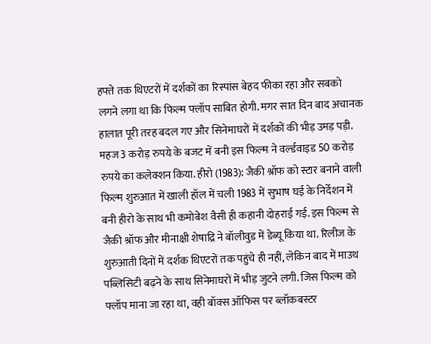हफ्ते तक थिएटरों में दर्शकों का रिस्पांस बेहद फीका रहा और सबको लगने लगा था कि फिल्म फ्लॉप साबित होगी. मगर सात दिन बाद अचानक हालात पूरी तरह बदल गए और सिनेमाघरों में दर्शकों की भीड़ उमड़ पड़ी. महज 3 करोड़ रुपये के बजट में बनी इस फिल्म ने वर्ल्डवाइड 50 करोड़ रुपये का कलेक्शन किया. हीरो (1983): जैकी श्रॉफ को स्टार बनाने वाली फिल्म शुरुआत में खाली हॉल में चली 1983 में सुभाष घई के निर्देशन में बनी हीरो के साथ भी कमोबेश वैसी ही कहानी दोहराई गई. इस फिल्म से जैकी श्रॉफ और मीनाक्षी शेषाद्रि ने बॉलीवुड में डेब्यू किया था. रिलीज के शुरुआती दिनों में दर्शक थिएटरों तक पहुंचे ही नहीं, लेकिन बाद में माउथ पब्लिसिटी बढ़ने के साथ सिनेमाघरों में भीड़ जुटने लगी. जिस फिल्म को फ्लॉप माना जा रहा था, वही बॉक्स ऑफिस पर ब्लॉकबस्टर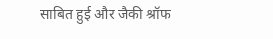साबित हुई और जैकी श्रॉफ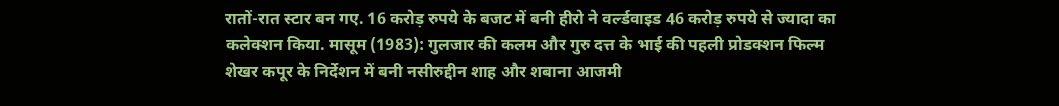रातों-रात स्टार बन गए. 16 करोड़ रुपये के बजट में बनी हीरो ने वर्ल्डवाइड 46 करोड़ रुपये से ज्यादा का कलेक्शन किया. मासूम (1983): गुलजार की कलम और गुरु दत्त के भाई की पहली प्रोडक्शन फिल्म शेखर कपूर के निर्देशन में बनी नसीरुद्दीन शाह और शबाना आजमी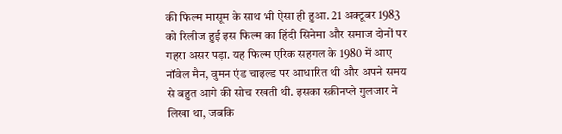की फिल्म मासूम के साथ भी ऐसा ही हुआ. 21 अक्टूबर 1983 को रिलीज हुई इस फिल्म का हिंदी सिनेमा और समाज दोनों पर गहरा असर पड़ा. यह फिल्म एरिक सहगल के 1980 में आए नॉवेल मैन, वुमन एंड चाइल्ड पर आधारित थी और अपने समय से बहुत आगे की सोच रखती थी. इसका स्क्रीनप्ले गुलजार ने लिखा था, जबकि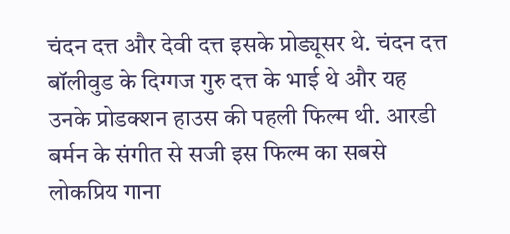चंदन दत्त और देवी दत्त इसके प्रोड्यूसर थे. चंदन दत्त बॉलीवुड के दिग्गज गुरु दत्त के भाई थे और यह उनके प्रोडक्शन हाउस की पहली फिल्म थी. आरडी बर्मन के संगीत से सजी इस फिल्म का सबसे लोकप्रिय गाना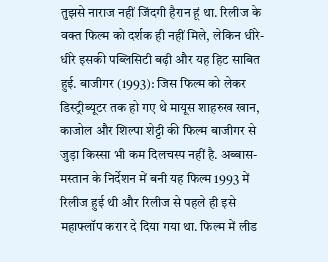तुझसे नाराज नहीं जिंदगी हैरान हूं था. रिलीज के वक्त फिल्म को दर्शक ही नहीं मिले, लेकिन धीरे-धीरे इसकी पब्लिसिटी बढ़ी और यह हिट साबित हुई. बाजीगर (1993): जिस फिल्म को लेकर डिस्ट्रीब्यूटर तक हो गए थे मायूस शाहरुख खान, काजोल और शिल्पा शेट्टी की फिल्म बाजीगर से जुड़ा किस्सा भी कम दिलचस्प नहीं है. अब्बास-मस्तान के निर्देशन में बनी यह फिल्म 1993 में रिलीज हुई थी और रिलीज से पहले ही इसे महाफ्लॉप करार दे दिया गया था. फिल्म में लीड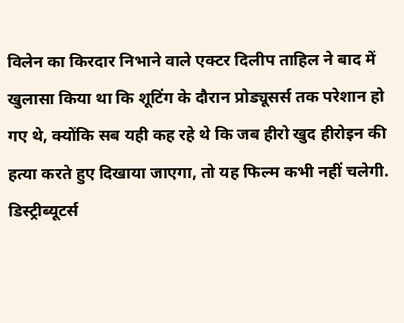विलेन का किरदार निभाने वाले एक्टर दिलीप ताहिल ने बाद में खुलासा किया था कि शूटिंग के दौरान प्रोड्यूसर्स तक परेशान हो गए थे, क्योंकि सब यही कह रहे थे कि जब हीरो खुद हीरोइन की हत्या करते हुए दिखाया जाएगा, तो यह फिल्म कभी नहीं चलेगी. डिस्ट्रीब्यूटर्स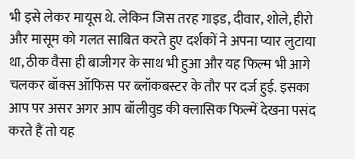भी इसे लेकर मायूस थे. लेकिन जिस तरह गाइड, दीवार, शोले, हीरो और मासूम को गलत साबित करते हुए दर्शकों ने अपना प्यार लुटाया था, ठीक वैसा ही बाजीगर के साथ भी हुआ और यह फिल्म भी आगे चलकर बॉक्स ऑफिस पर ब्लॉकबस्टर के तौर पर दर्ज हुई. इसका आप पर असर अगर आप बॉलीवुड की क्लासिक फिल्में देखना पसंद करते हैं तो यह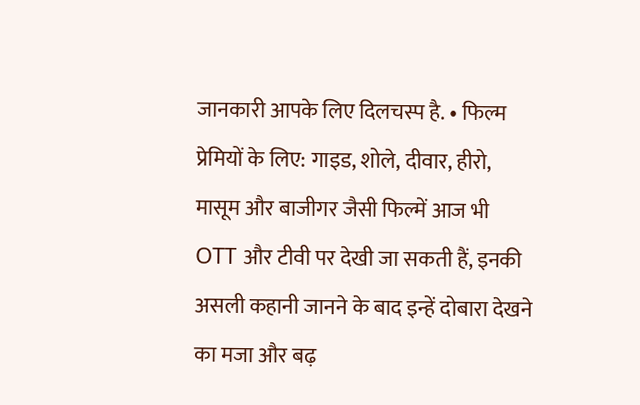जानकारी आपके लिए दिलचस्प है. • फिल्म प्रेमियों के लिए: गाइड, शोले, दीवार, हीरो, मासूम और बाजीगर जैसी फिल्में आज भी OTT और टीवी पर देखी जा सकती हैं, इनकी असली कहानी जानने के बाद इन्हें दोबारा देखने का मजा और बढ़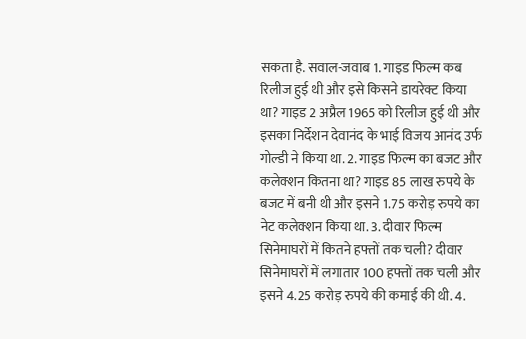सकता है. सवाल-जवाब 1. गाइड फिल्म कब रिलीज हुई थी और इसे किसने डायरेक्ट किया था? गाइड 2 अप्रैल 1965 को रिलीज हुई थी और इसका निर्देशन देवानंद के भाई विजय आनंद उर्फ गोल्डी ने किया था. 2. गाइड फिल्म का बजट और कलेक्शन कितना था? गाइड 85 लाख रुपये के बजट में बनी थी और इसने 1.75 करोड़ रुपये का नेट कलेक्शन किया था. 3. दीवार फिल्म सिनेमाघरों में कितने हफ्तों तक चली? दीवार सिनेमाघरों में लगातार 100 हफ्तों तक चली और इसने 4.25 करोड़ रुपये की कमाई की थी. 4.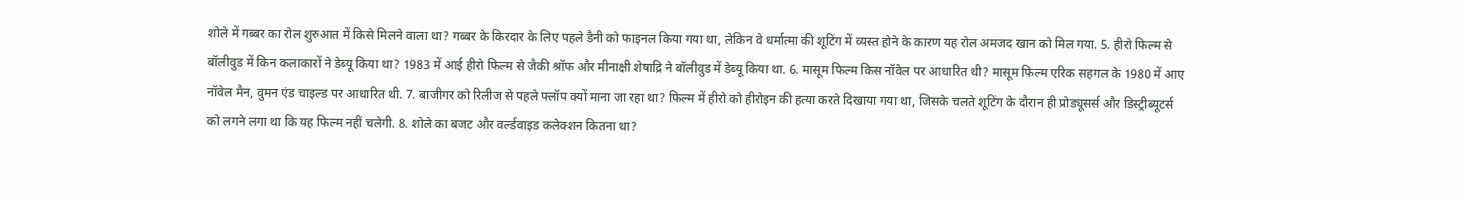शोले में गब्बर का रोल शुरुआत में किसे मिलने वाला था? गब्बर के किरदार के लिए पहले डैनी को फाइनल किया गया था, लेकिन वे धर्मात्मा की शूटिंग में व्यस्त होने के कारण यह रोल अमजद खान को मिल गया. 5. हीरो फिल्म से बॉलीवुड में किन कलाकारों ने डेब्यू किया था? 1983 में आई हीरो फिल्म से जैकी श्रॉफ और मीनाक्षी शेषाद्रि ने बॉलीवुड में डेब्यू किया था. 6. मासूम फिल्म किस नॉवेल पर आधारित थी? मासूम फिल्म एरिक सहगल के 1980 में आए नॉवेल मैन, वुमन एंड चाइल्ड पर आधारित थी. 7. बाजीगर को रिलीज से पहले फ्लॉप क्यों माना जा रहा था? फिल्म में हीरो को हीरोइन की हत्या करते दिखाया गया था, जिसके चलते शूटिंग के दौरान ही प्रोड्यूसर्स और डिस्ट्रीब्यूटर्स को लगने लगा था कि यह फिल्म नहीं चलेगी. 8. शोले का बजट और वर्ल्डवाइड कलेक्शन कितना था?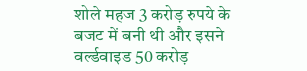शोले महज 3 करोड़ रुपये के बजट में बनी थी और इसने वर्ल्डवाइड 50 करोड़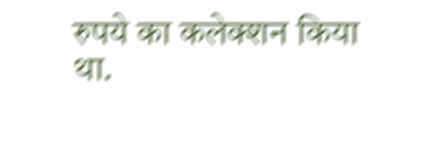रुपये का कलेक्शन किया था.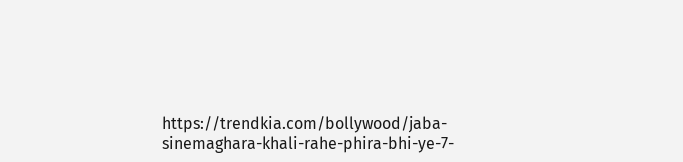https://trendkia.com/bollywood/jaba-sinemaghara-khali-rahe-phira-bhi-ye-7-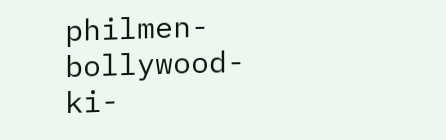philmen-bollywood-ki-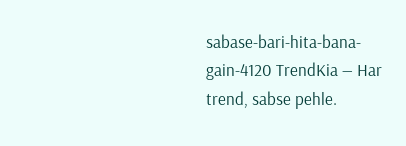sabase-bari-hita-bana-gain-4120 TrendKia — Har trend, sabse pehle.